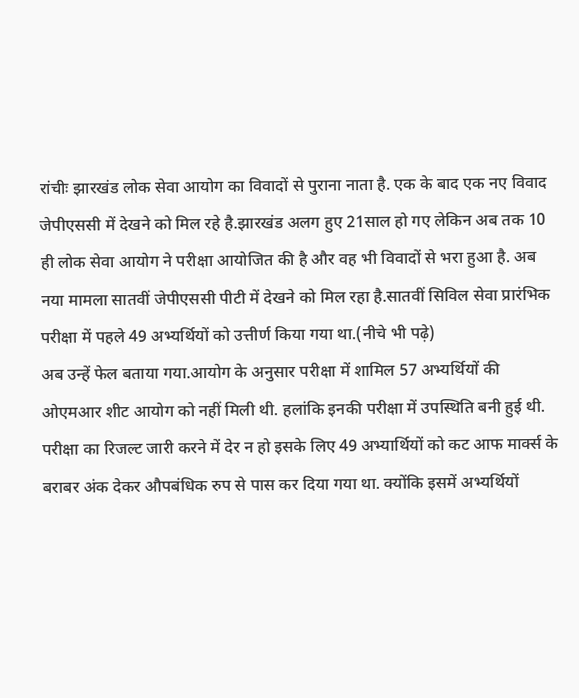रांचीः झारखंड लोक सेवा आयोग का विवादों से पुराना नाता है. एक के बाद एक नए विवाद जेपीएससी में देखने को मिल रहे है.झारखंड अलग हुए 21साल हो गए लेकिन अब तक 10 ही लोक सेवा आयोग ने परीक्षा आयोजित की है और वह भी विवादों से भरा हुआ है. अब नया मामला सातवीं जेपीएससी पीटी में देखने को मिल रहा है.सातवीं सिविल सेवा प्रारंभिक परीक्षा में पहले 49 अभ्यर्थियों को उत्तीर्ण किया गया था.(नीचे भी पढ़े)
अब उन्हें फेल बताया गया.आयोग के अनुसार परीक्षा में शामिल 57 अभ्यर्थियों की ओएमआर शीट आयोग को नहीं मिली थी. हलांकि इनकी परीक्षा में उपस्थिति बनी हुई थी. परीक्षा का रिजल्ट जारी करने में देर न हो इसके लिए 49 अभ्यार्थियों को कट आफ मार्क्स के बराबर अंक देकर औपबंधिक रुप से पास कर दिया गया था. क्योंकि इसमें अभ्यर्थियों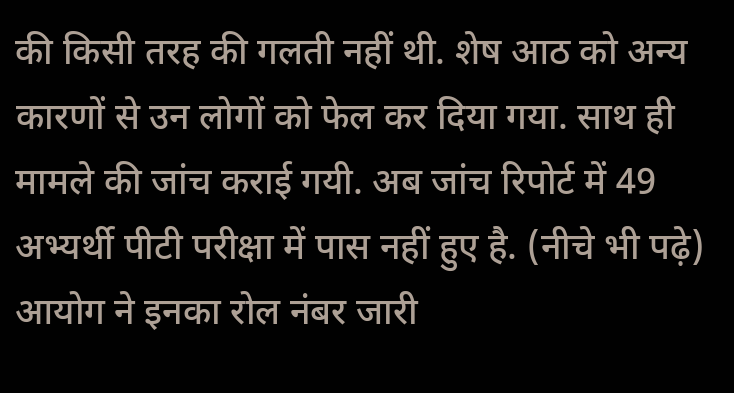की किसी तरह की गलती नहीं थी. शेष आठ को अन्य कारणों से उन लोगों को फेल कर दिया गया. साथ ही मामले की जांच कराई गयी. अब जांच रिपोर्ट में 49 अभ्यर्थी पीटी परीक्षा में पास नहीं हुए है. (नीचे भी पढ़े)
आयोग ने इनका रोल नंबर जारी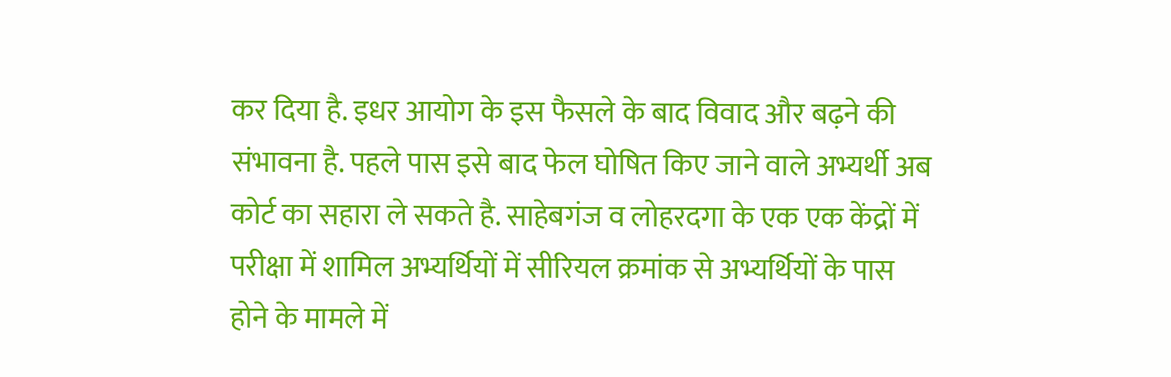कर दिया है. इधर आयोग के इस फैसले के बाद विवाद और बढ़ने की संभावना है. पहले पास इसे बाद फेल घोषित किए जाने वाले अभ्यर्थी अब कोर्ट का सहारा ले सकते है. साहेबगंज व लोहरदगा के एक एक केंद्रों में परीक्षा में शामिल अभ्यर्थियों में सीरियल क्रमांक से अभ्यर्थियों के पास होने के मामले में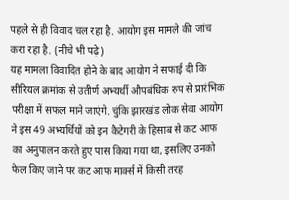पहले से ही विवाद चल रहा है. आयोग इस मामले की जांच करा रहा है. (नीचे भी पढ़े)
यह मामला विवादित होने के बाद आयोग ने सफाई दी कि सीरियल क्रमांक से उतीर्ण अभ्यर्थी औपबंधिक रुप से प्रारंभिक परीक्षा में सफल माने जाएंगे. चुंकि झारखंड लोक सेवा आयोग ने इस 49 अभ्यर्थियों को इन कैटेगरी के हिसाब से कट आफ का अनुपालन करते हुए पास किया गया था, इसलिए उनको फेल किए जाने पर कट आफ मार्क्स में किसी तरह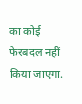का कोई फेरबदल नहीं किया जाएगा.